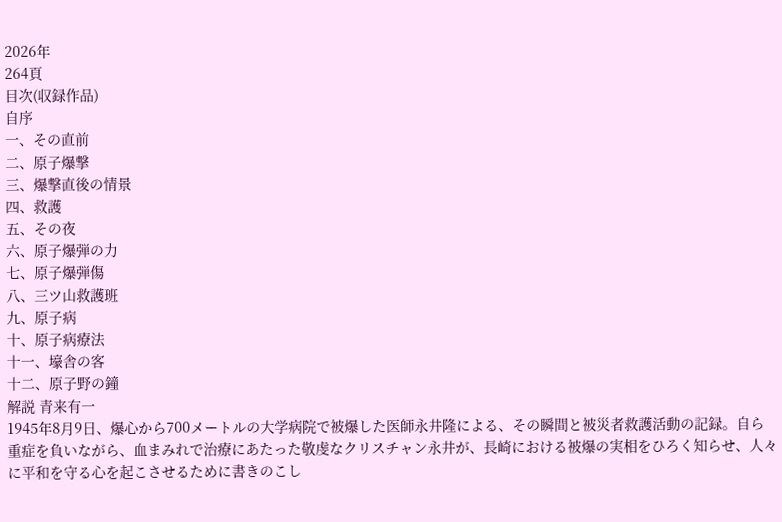2026年
264頁
目次(収録作品)
自序
一、その直前
二、原子爆撃
三、爆撃直後の情景
四、救護
五、その夜
六、原子爆弾の力
七、原子爆弾傷
八、三ツ山救護班
九、原子病
十、原子病療法
十一、壕舎の客
十二、原子野の鐘
解説 青来有一
1945年8月9日、爆心から700メートルの大学病院で被爆した医師永井隆による、その瞬間と被災者救護活動の記録。自ら重症を負いながら、血まみれで治療にあたった敬虔なクリスチャン永井が、長崎における被爆の実相をひろく知らせ、人々に平和を守る心を起こさせるために書きのこし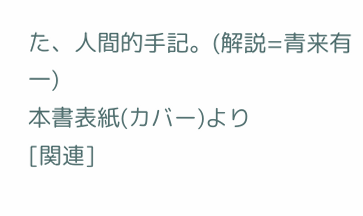た、人間的手記。(解説=青来有一)
本書表紙(カバー)より
[関連]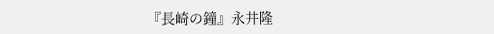『長崎の鐘』永井隆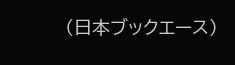(日本ブックエース)